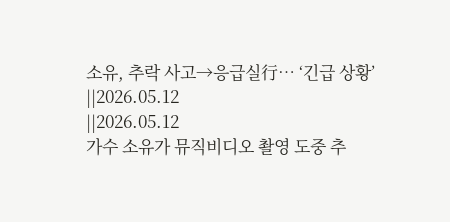소유, 추락 사고→응급실行… ‘긴급 상황’
||2026.05.12
||2026.05.12
가수 소유가 뮤직비디오 촬영 도중 추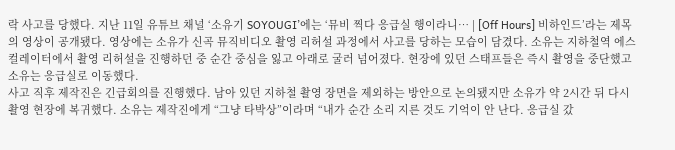락 사고를 당했다. 지난 11일 유튜브 채널 ‘소유기 SOYOUGI’에는 ‘뮤비 찍다 응급실 행이라니… | [Off Hours] 비하인드’라는 제목의 영상이 공개됐다. 영상에는 소유가 신곡 뮤직비디오 촬영 리허설 과정에서 사고를 당하는 모습이 담겼다. 소유는 지하철역 에스컬레이터에서 촬영 리허설을 진행하던 중 순간 중심을 잃고 아래로 굴러 넘어졌다. 현장에 있던 스태프들은 즉시 촬영을 중단했고 소유는 응급실로 이동했다.
사고 직후 제작진은 긴급회의를 진행했다. 남아 있던 지하철 촬영 장면을 제외하는 방안으로 논의됐지만 소유가 약 2시간 뒤 다시 촬영 현장에 복귀했다. 소유는 제작진에게 “그냥 타박상”이라며 “내가 순간 소리 지른 것도 기억이 안 난다. 응급실 갔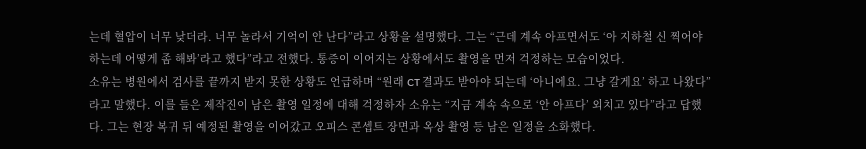는데 혈압이 너무 낮더라. 너무 놀라서 기억이 안 난다”라고 상황을 설명했다. 그는 “근데 계속 아프면서도 ‘아 지하철 신 찍어야 하는데 어떻게 좀 해봐’라고 했다”라고 전했다. 통증이 이어지는 상황에서도 촬영을 먼저 걱정하는 모습이었다.
소유는 병원에서 검사를 끝까지 받지 못한 상황도 언급하며 “원래 CT 결과도 받아야 되는데 ‘아니에요. 그냥 갈게요’ 하고 나왔다”라고 말했다. 이를 들은 제작진이 남은 촬영 일정에 대해 걱정하자 소유는 “지금 계속 속으로 ‘안 아프다’ 외치고 있다”라고 답했다. 그는 현장 복귀 뒤 예정된 촬영을 이어갔고 오피스 콘셉트 장면과 옥상 촬영 등 남은 일정을 소화했다.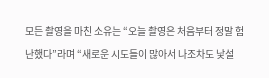모든 촬영을 마친 소유는 “오늘 촬영은 처음부터 정말 험난했다”라며 “새로운 시도들이 많아서 나조차도 낯설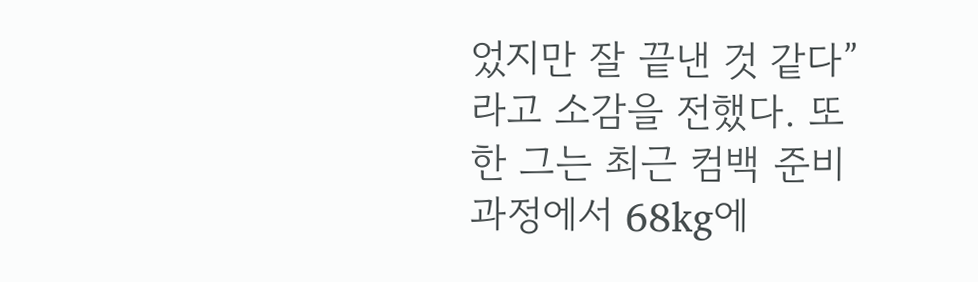었지만 잘 끝낸 것 같다”라고 소감을 전했다. 또한 그는 최근 컴백 준비 과정에서 68kg에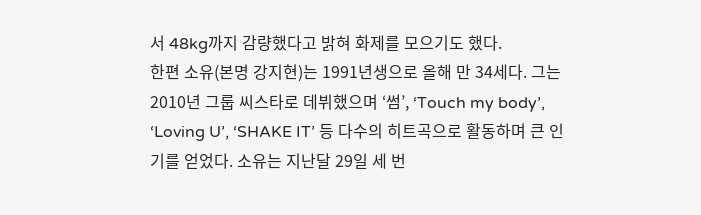서 48kg까지 감량했다고 밝혀 화제를 모으기도 했다.
한편 소유(본명 강지현)는 1991년생으로 올해 만 34세다. 그는 2010년 그룹 씨스타로 데뷔했으며 ‘썸’, ‘Touch my body’, ‘Loving U’, ‘SHAKE IT’ 등 다수의 히트곡으로 활동하며 큰 인기를 얻었다. 소유는 지난달 29일 세 번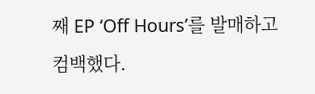째 EP ‘Off Hours’를 발매하고 컴백했다.